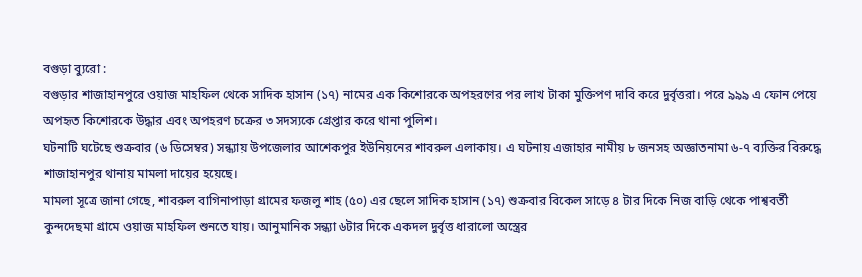বগুড়া ব্যুরো :
বগুড়ার শাজাহানপুরে ওয়াজ মাহফিল থেকে সাদিক হাসান (১৭) নামের এক কিশোরকে অপহরণের পর লাখ টাকা মুক্তিপণ দাবি করে দুর্বৃত্তরা। পরে ৯৯৯ এ ফোন পেয়ে অপহৃত কিশোরকে উদ্ধার এবং অপহরণ চক্রের ৩ সদস্যকে গ্রেপ্তার করে থানা পুলিশ।
ঘটনাটি ঘটেছে শুক্রবার (৬ ডিসেম্বর) সন্ধ্যায় উপজেলার আশেকপুর ইউনিয়নের শাবরুল এলাকায়। এ ঘটনায় এজাহার নামীয় ৮ জনসহ অজ্ঞাতনামা ৬-৭ ব্যক্তির বিরুদ্ধে শাজাহানপুর থানায় মামলা দায়ের হয়েছে।
মামলা সূত্রে জানা গেছে, শাবরুল বাগিনাপাড়া গ্রামের ফজলু শাহ (৫০) এর ছেলে সাদিক হাসান (১৭) শুক্রবার বিকেল সাড়ে ৪ টার দিকে নিজ বাড়ি থেকে পাশ্ববর্তী কুন্দদেছমা গ্রামে ওয়াজ মাহফিল শুনতে যায়। আনুমানিক সন্ধ্যা ৬টার দিকে একদল দুর্বৃত্ত ধারালো অস্ত্রের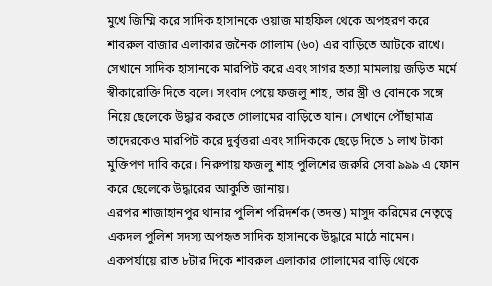মুখে জিম্মি করে সাদিক হাসানকে ওয়াজ মাহফিল থেকে অপহরণ করে শাবরুল বাজার এলাকার জনৈক গোলাম (৬০) এর বাড়িতে আটকে রাখে।
সেখানে সাদিক হাসানকে মারপিট করে এবং সাগর হত্যা মামলায় জড়িত মর্মে স্বীকারোক্তি দিতে বলে। সংবাদ পেয়ে ফজলু শাহ, তার স্ত্রী ও বোনকে সঙ্গে নিয়ে ছেলেকে উদ্ধার করতে গোলামের বাড়িতে যান। সেখানে পৌঁছামাত্র তাদেরকেও মারপিট করে দুর্বৃত্তরা এবং সাদিককে ছেড়ে দিতে ১ লাখ টাকা মুক্তিপণ দাবি করে। নিরুপায় ফজলু শাহ পুলিশের জরুরি সেবা ৯৯৯ এ ফোন করে ছেলেকে উদ্ধারের আকুতি জানায়।
এরপর শাজাহানপুর থানার পুলিশ পরিদর্শক (তদন্ত) মাসুদ করিমের নেতৃত্বে একদল পুলিশ সদস্য অপহৃত সাদিক হাসানকে উদ্ধারে মাঠে নামেন। একপর্যায়ে রাত ৮টার দিকে শাবরুল এলাকার গোলামের বাড়ি থেকে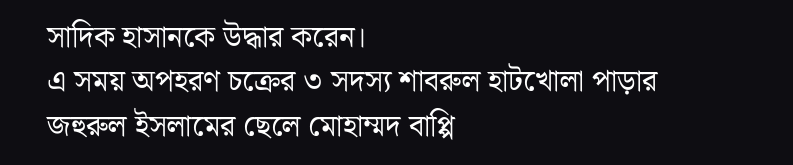সাদিক হাসানকে উদ্ধার করেন।
এ সময় অপহরণ চক্রের ৩ সদস্য শাবরুল হাটখোলা পাড়ার জহুরুল ইসলামের ছেলে মোহাম্মদ বাপ্পি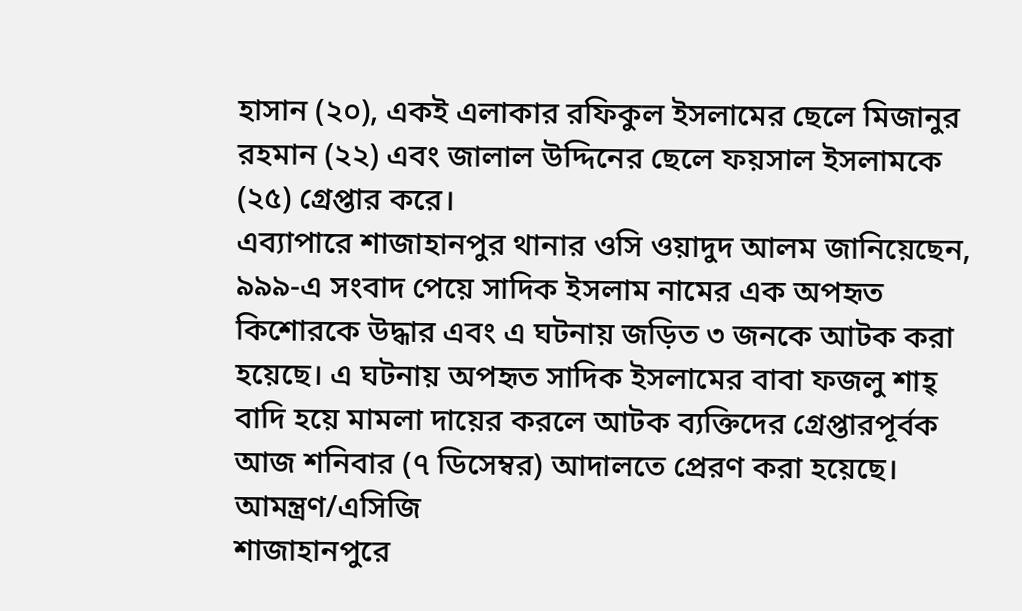হাসান (২০), একই এলাকার রফিকুল ইসলামের ছেলে মিজানুর রহমান (২২) এবং জালাল উদ্দিনের ছেলে ফয়সাল ইসলামকে (২৫) গ্রেপ্তার করে।
এব্যাপারে শাজাহানপুর থানার ওসি ওয়াদুদ আলম জানিয়েছেন, ৯৯৯-এ সংবাদ পেয়ে সাদিক ইসলাম নামের এক অপহৃত কিশোরকে উদ্ধার এবং এ ঘটনায় জড়িত ৩ জনকে আটক করা হয়েছে। এ ঘটনায় অপহৃত সাদিক ইসলামের বাবা ফজলু শাহ্ বাদি হয়ে মামলা দায়ের করলে আটক ব্যক্তিদের গ্রেপ্তারপূর্বক আজ শনিবার (৭ ডিসেম্বর) আদালতে প্রেরণ করা হয়েছে।
আমন্ত্রণ/এসিজি
শাজাহানপুরে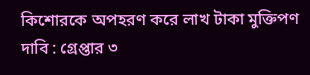কিশোরকে অপহরণ করে লাখ টাকা মুক্তিপণ দাবি : গ্রেপ্তার ৩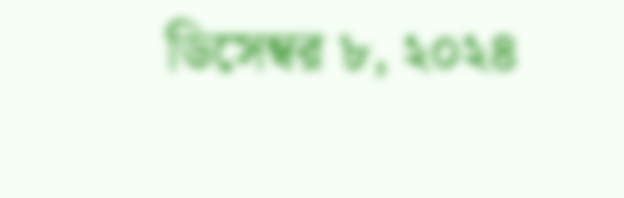ডিসেম্বর ৮, ২০২৪